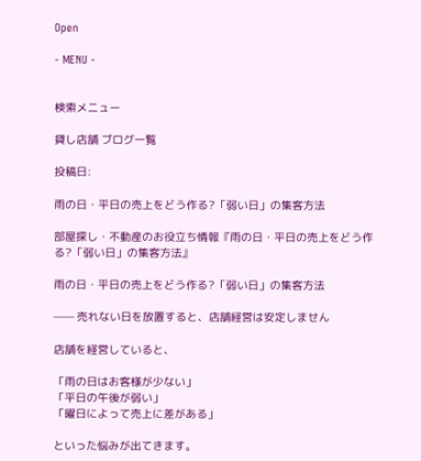Open

- MENU -


検索メニュー

貸し店舗 ブログ一覧

投稿日:

雨の日・平日の売上をどう作る?「弱い日」の集客方法

部屋探し・不動産のお役立ち情報『雨の日・平日の売上をどう作る?「弱い日」の集客方法』

雨の日・平日の売上をどう作る?「弱い日」の集客方法

—— 売れない日を放置すると、店舗経営は安定しません

店舗を経営していると、

「雨の日はお客様が少ない」
「平日の午後が弱い」
「曜日によって売上に差がある」

といった悩みが出てきます。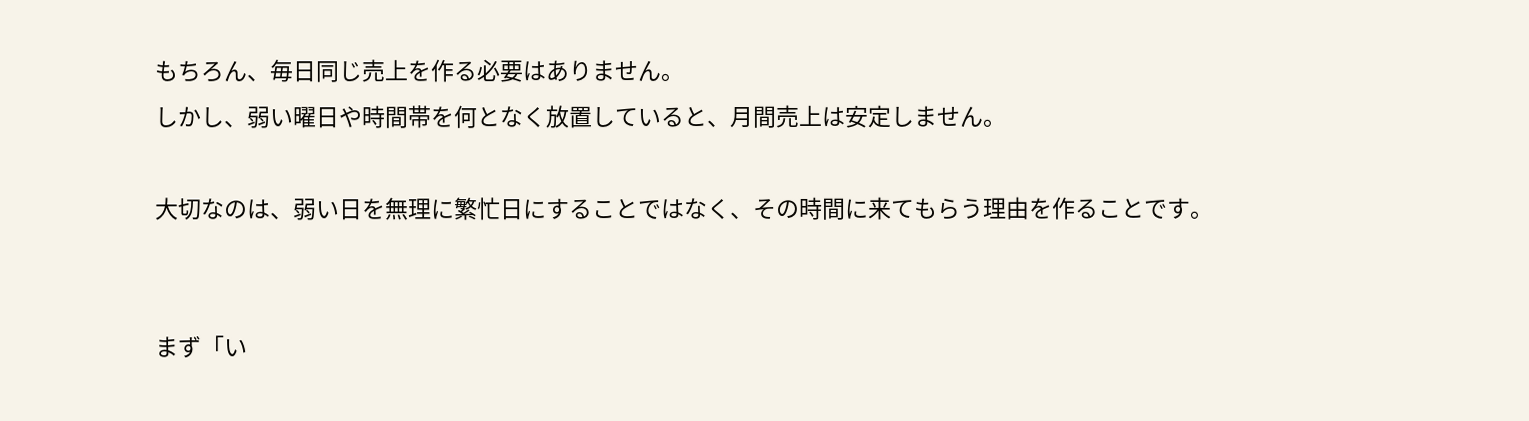もちろん、毎日同じ売上を作る必要はありません。
しかし、弱い曜日や時間帯を何となく放置していると、月間売上は安定しません。

大切なのは、弱い日を無理に繁忙日にすることではなく、その時間に来てもらう理由を作ることです。


まず「い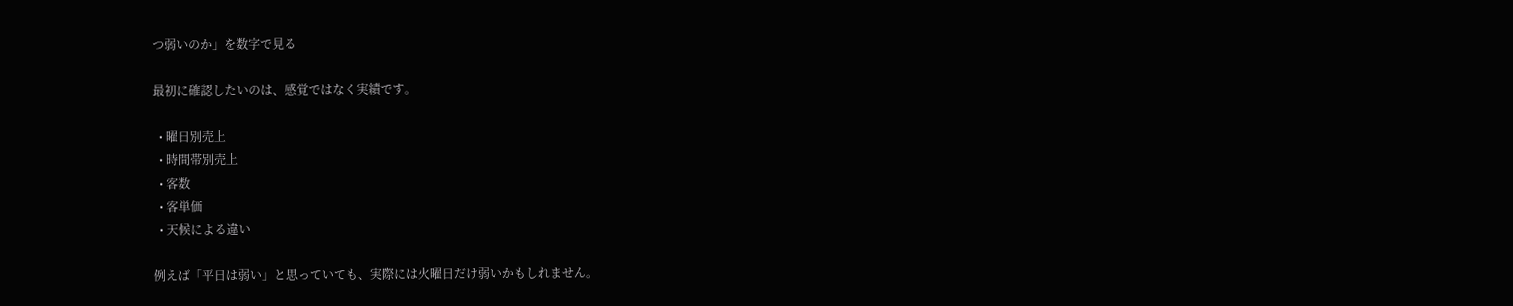つ弱いのか」を数字で見る

最初に確認したいのは、感覚ではなく実績です。

  • 曜日別売上
  • 時間帯別売上
  • 客数
  • 客単価
  • 天候による違い

例えば「平日は弱い」と思っていても、実際には火曜日だけ弱いかもしれません。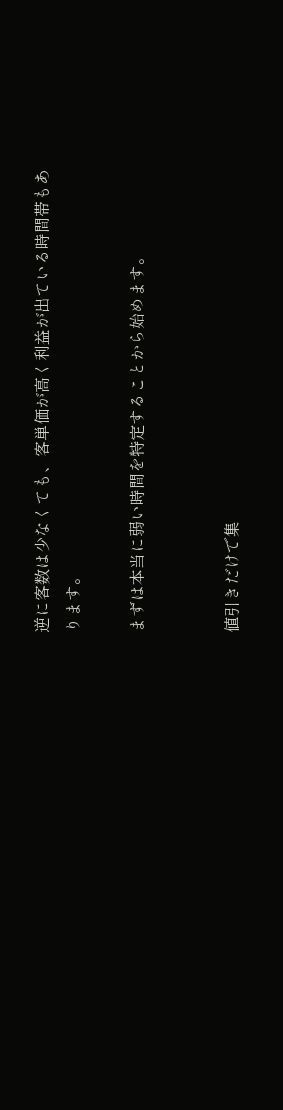逆に客数は少なくても、客単価が高く利益が出ている時間帯もあります。

まずは本当に弱い時間を特定することから始めます。


値引きだけで集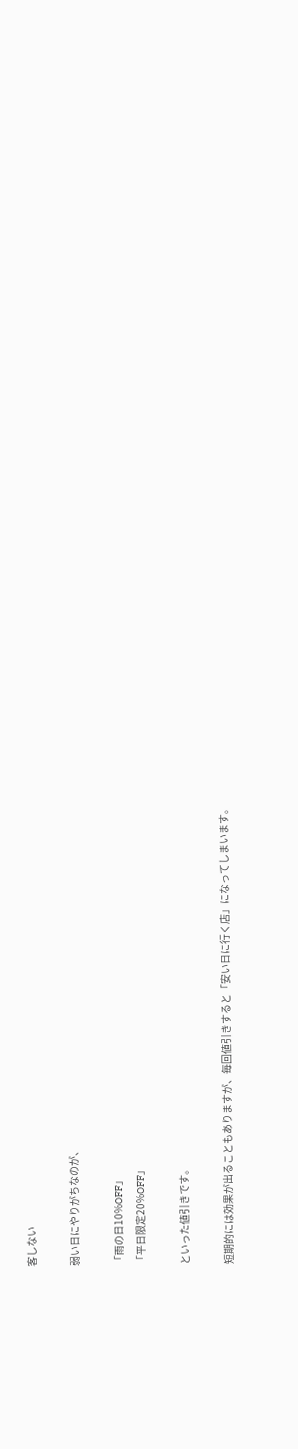客しない

弱い日にやりがちなのが、

「雨の日10%OFF」
「平日限定20%OFF」

といった値引きです。

短期的には効果が出ることもありますが、毎回値引きすると「安い日に行く店」になってしまいます。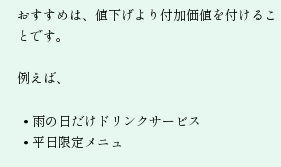おすすめは、値下げより付加価値を付けることです。

例えば、

  • 雨の日だけドリンクサービス
  • 平日限定メニュ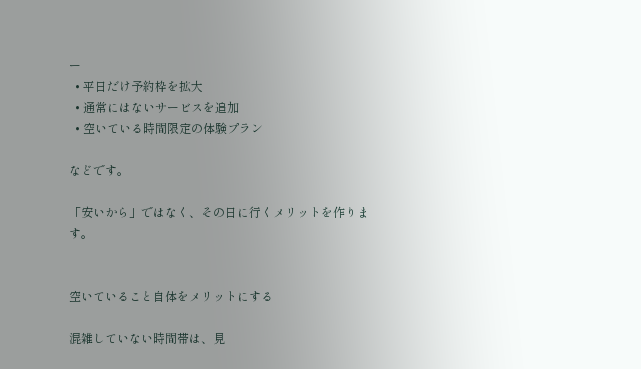ー
  • 平日だけ予約枠を拡大
  • 通常にはないサービスを追加
  • 空いている時間限定の体験プラン

などです。

「安いから」ではなく、その日に行くメリットを作ります。


空いていること自体をメリットにする

混雑していない時間帯は、見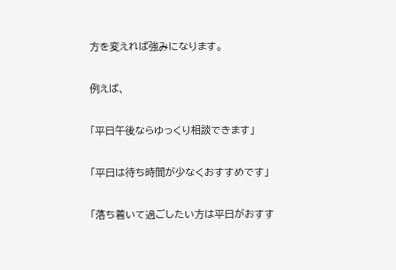方を変えれば強みになります。

例えば、

「平日午後ならゆっくり相談できます」

「平日は待ち時間が少なくおすすめです」

「落ち着いて過ごしたい方は平日がおすす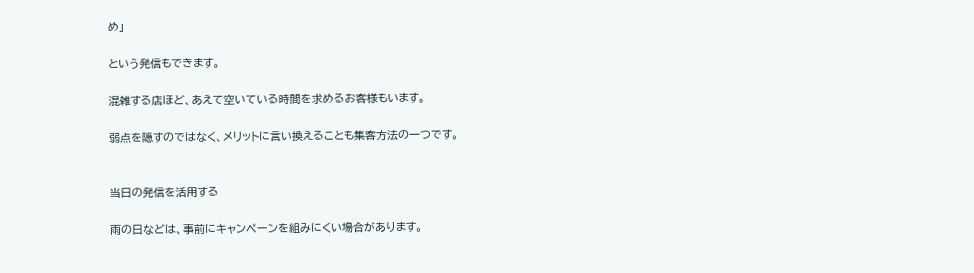め」

という発信もできます。

混雑する店ほど、あえて空いている時間を求めるお客様もいます。

弱点を隠すのではなく、メリットに言い換えることも集客方法の一つです。


当日の発信を活用する

雨の日などは、事前にキャンペーンを組みにくい場合があります。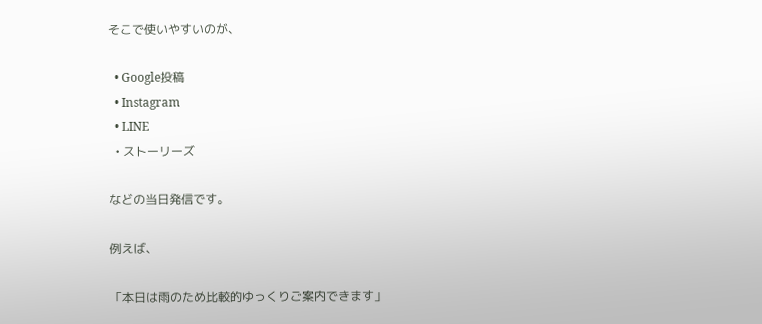そこで使いやすいのが、

  • Google投稿
  • Instagram
  • LINE
  • ストーリーズ

などの当日発信です。

例えば、

「本日は雨のため比較的ゆっくりご案内できます」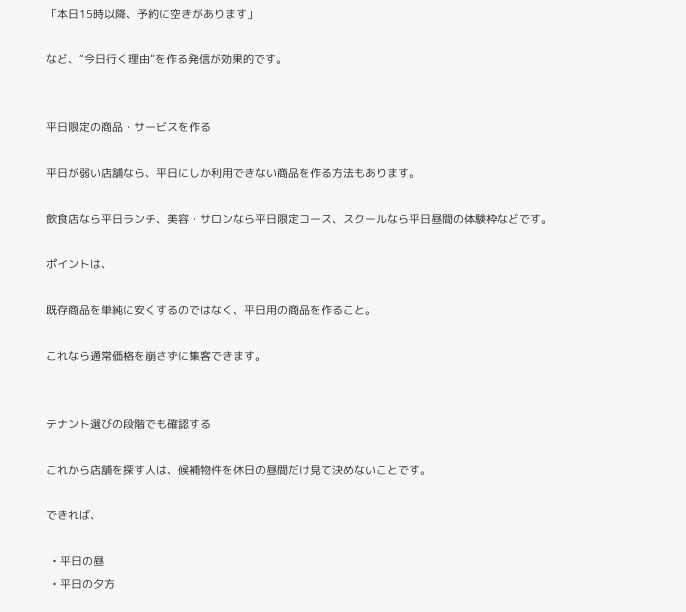「本日15時以降、予約に空きがあります」

など、“今日行く理由”を作る発信が効果的です。


平日限定の商品・サービスを作る

平日が弱い店舗なら、平日にしか利用できない商品を作る方法もあります。

飲食店なら平日ランチ、美容・サロンなら平日限定コース、スクールなら平日昼間の体験枠などです。

ポイントは、

既存商品を単純に安くするのではなく、平日用の商品を作ること。

これなら通常価格を崩さずに集客できます。


テナント選びの段階でも確認する

これから店舗を探す人は、候補物件を休日の昼間だけ見て決めないことです。

できれば、

  • 平日の昼
  • 平日の夕方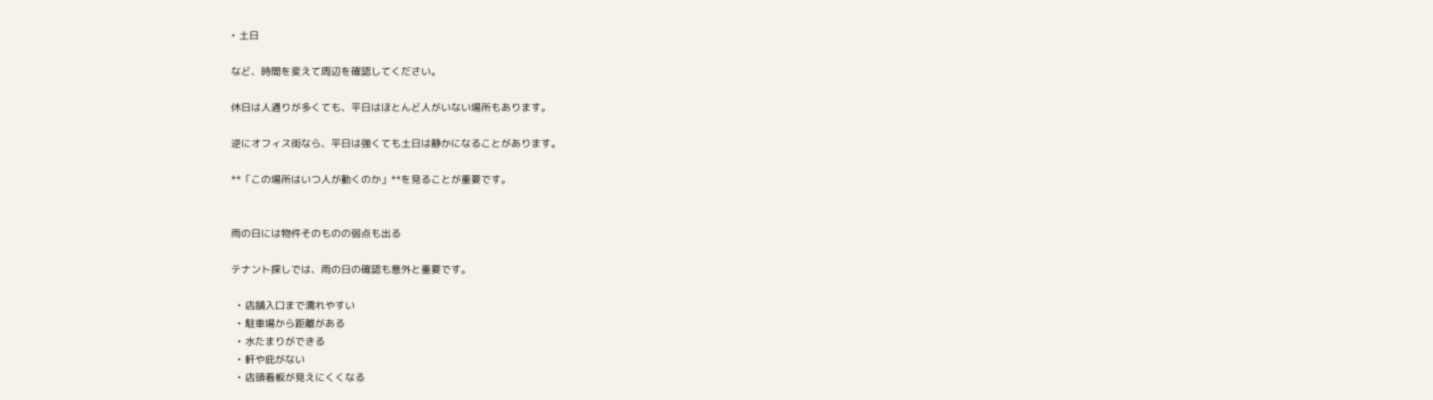• 土日

など、時間を変えて周辺を確認してください。

休日は人通りが多くても、平日はほとんど人がいない場所もあります。

逆にオフィス街なら、平日は強くても土日は静かになることがあります。

**「この場所はいつ人が動くのか」**を見ることが重要です。


雨の日には物件そのものの弱点も出る

テナント探しでは、雨の日の確認も意外と重要です。

  • 店舗入口まで濡れやすい
  • 駐車場から距離がある
  • 水たまりができる
  • 軒や庇がない
  • 店頭看板が見えにくくなる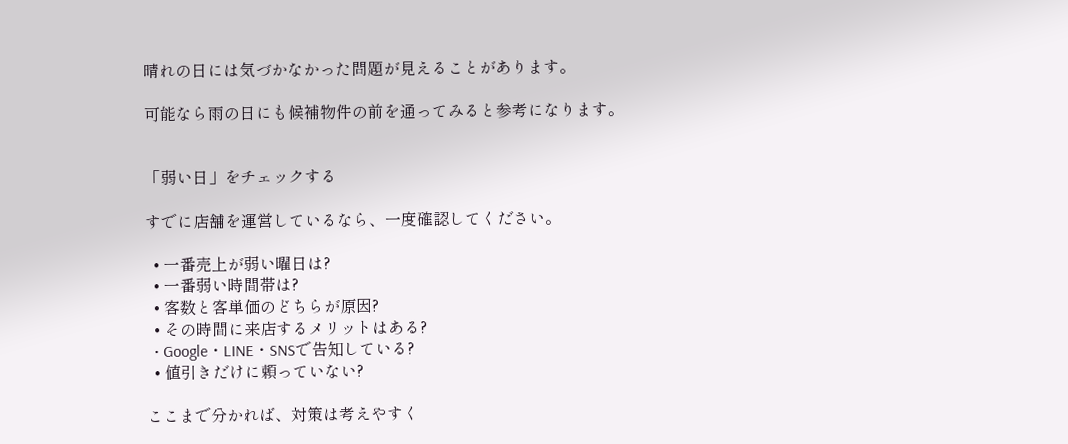晴れの日には気づかなかった問題が見えることがあります。

可能なら雨の日にも候補物件の前を通ってみると参考になります。


「弱い日」をチェックする

すでに店舗を運営しているなら、一度確認してください。

  • 一番売上が弱い曜日は?
  • 一番弱い時間帯は?
  • 客数と客単価のどちらが原因?
  • その時間に来店するメリットはある?
  • Google・LINE・SNSで告知している?
  • 値引きだけに頼っていない?

ここまで分かれば、対策は考えやすく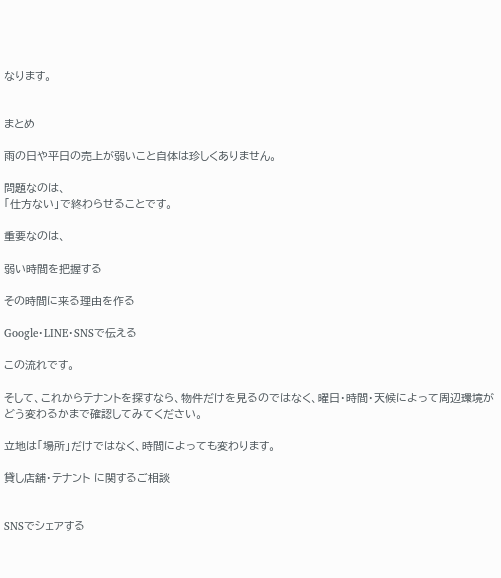なります。


まとめ

雨の日や平日の売上が弱いこと自体は珍しくありません。

問題なのは、
「仕方ない」で終わらせることです。

重要なのは、

弱い時間を把握する

その時間に来る理由を作る

Google・LINE・SNSで伝える

この流れです。

そして、これからテナントを探すなら、物件だけを見るのではなく、曜日・時間・天候によって周辺環境がどう変わるかまで確認してみてください。

立地は「場所」だけではなく、時間によっても変わります。

貸し店舗・テナント に関するご相談


SNSでシェアする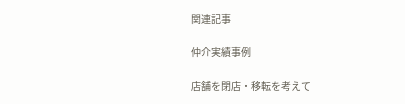関連記事

仲介実績事例

店舗を閉店・移転を考えて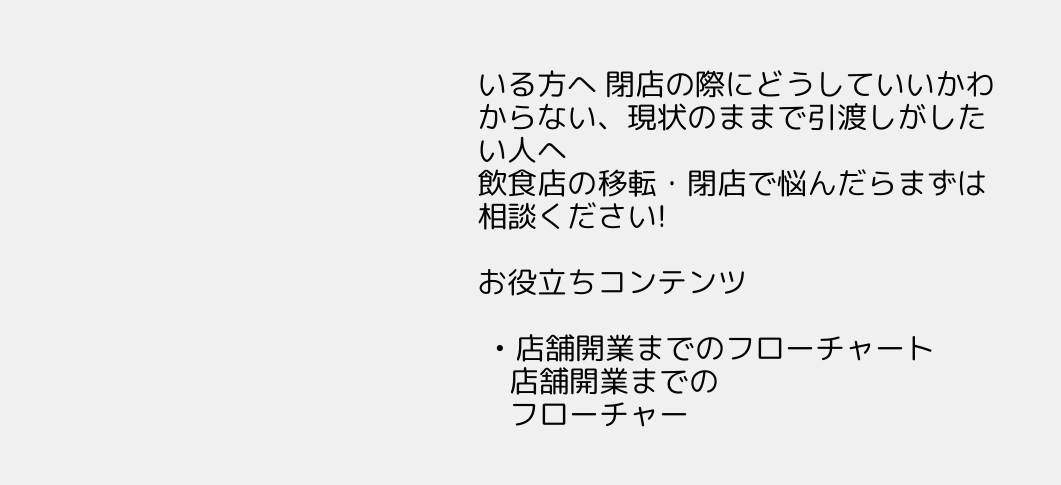いる方へ 閉店の際にどうしていいかわからない、現状のままで引渡しがしたい人へ
飲食店の移転・閉店で悩んだらまずは相談ください!

お役立ちコンテンツ

  • 店舗開業までのフローチャート
    店舗開業までの
    フローチャー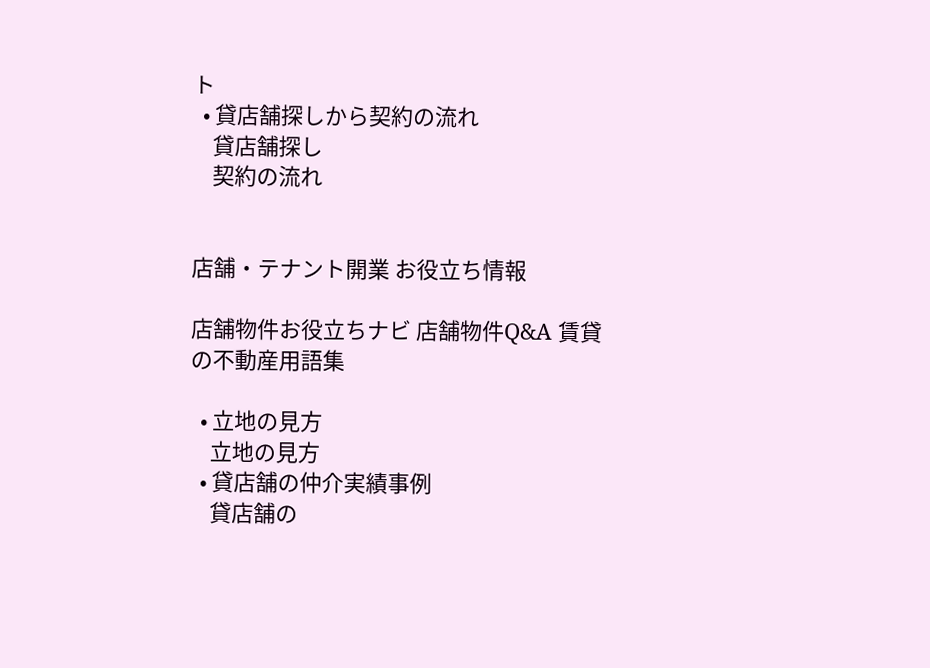ト
  • 貸店舗探しから契約の流れ
    貸店舗探し
    契約の流れ


店舗・テナント開業 お役立ち情報

店舗物件お役立ちナビ 店舗物件Q&A 賃貸の不動産用語集

  • 立地の見方
    立地の見方
  • 貸店舗の仲介実績事例
    貸店舗の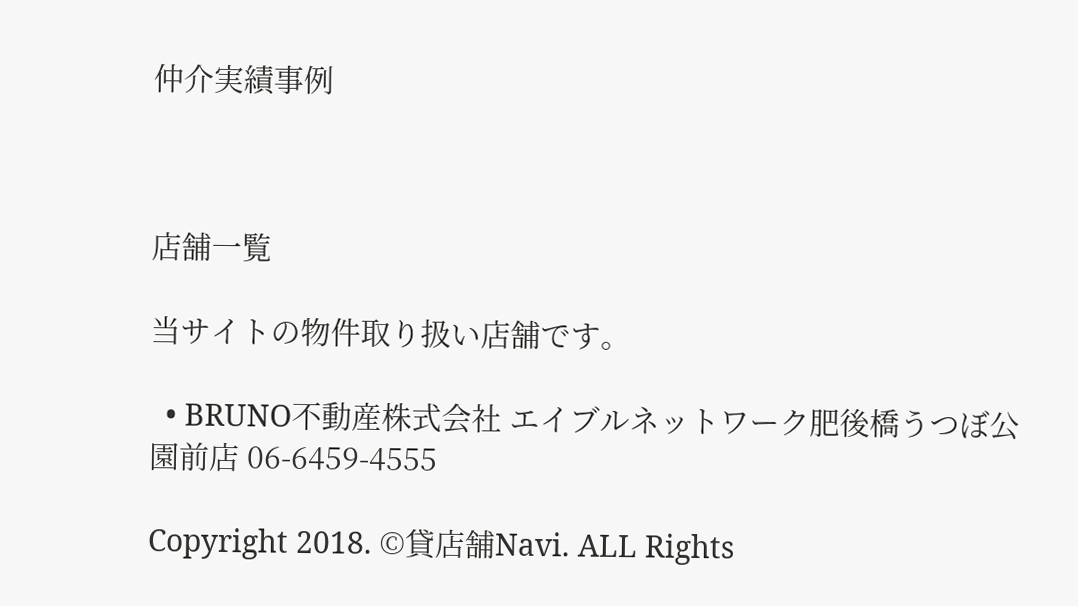仲介実績事例



店舗一覧

当サイトの物件取り扱い店舗です。

  • BRUNO不動産株式会社 エイブルネットワーク肥後橋うつぼ公園前店 06-6459-4555

Copyright 2018. ©貸店舗Navi. ALL Rights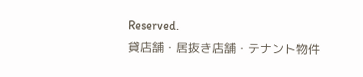Reserved.
貸店舗・居抜き店舗・テナント物件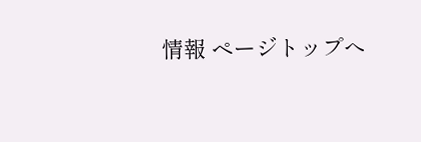情報 ページトップへ